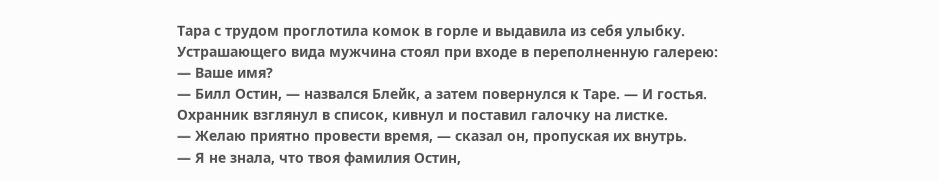Тара с трудом проглотила комок в горле и выдавила из себя улыбку.
Устрашающего вида мужчина стоял при входе в переполненную галерею:
— Ваше имя?
— Билл Остин, — назвался Блейк, а затем повернулся к Таре. — И гостья.
Охранник взглянул в список, кивнул и поставил галочку на листке.
— Желаю приятно провести время, — сказал он, пропуская их внутрь.
— Я не знала, что твоя фамилия Остин,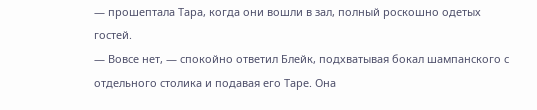— прошептала Тара, когда они вошли в зал, полный роскошно одетых гостей.
— Вовсе нет, — спокойно ответил Блейк, подхватывая бокал шампанского с отдельного столика и подавая его Таре. Она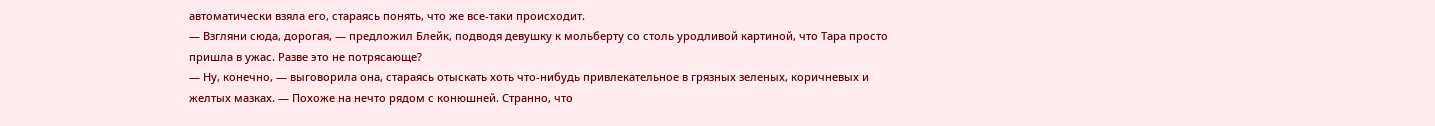автоматически взяла его, стараясь понять, что же все-таки происходит.
— Взгляни сюда, дорогая, — предложил Блейк, подводя девушку к мольберту со столь уродливой картиной, что Тара просто пришла в ужас. Разве это не потрясающе?
— Ну, конечно, — выговорила она, стараясь отыскать хоть что-нибудь привлекательное в грязных зеленых, коричневых и желтых мазках. — Похоже на нечто рядом с конюшней. Странно, что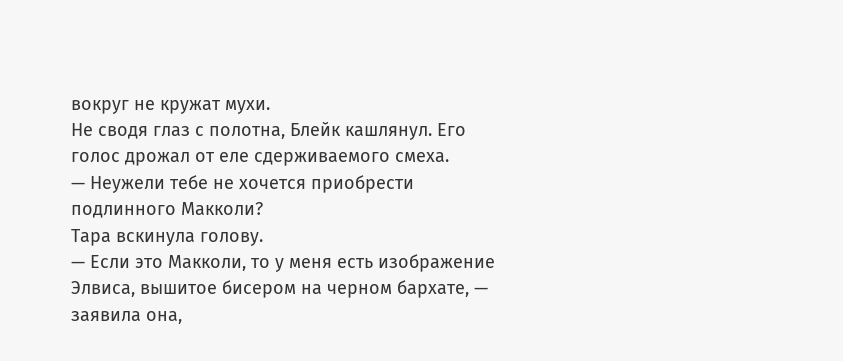вокруг не кружат мухи.
Не сводя глаз с полотна, Блейк кашлянул. Его голос дрожал от еле сдерживаемого смеха.
— Неужели тебе не хочется приобрести подлинного Макколи?
Тара вскинула голову.
— Если это Макколи, то у меня есть изображение Элвиса, вышитое бисером на черном бархате, — заявила она,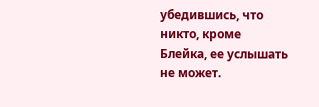убедившись, что никто, кроме Блейка, ее услышать не может.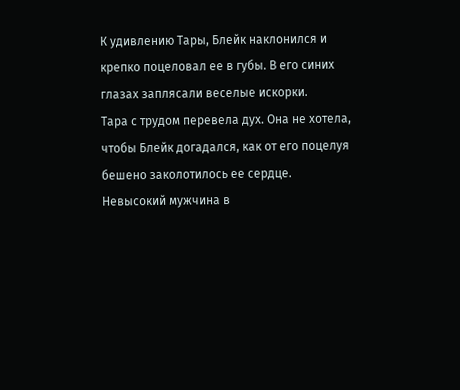К удивлению Тары, Блейк наклонился и крепко поцеловал ее в губы. В его синих глазах заплясали веселые искорки.
Тара с трудом перевела дух. Она не хотела, чтобы Блейк догадался, как от его поцелуя бешено заколотилось ее сердце.
Невысокий мужчина в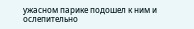ужасном парике подошел к ним и ослепительно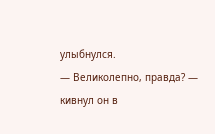улыбнулся.
— Великолепно, правда? — кивнул он в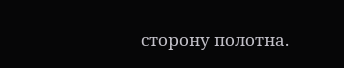сторону полотна.